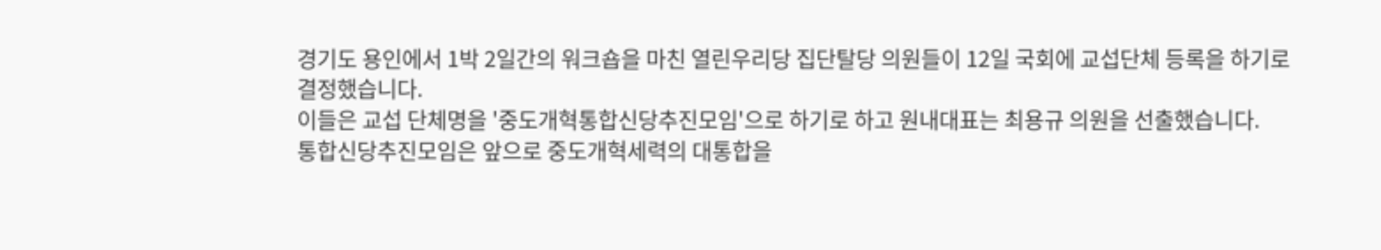경기도 용인에서 1박 2일간의 워크숍을 마친 열린우리당 집단탈당 의원들이 12일 국회에 교섭단체 등록을 하기로 결정했습니다.
이들은 교섭 단체명을 '중도개혁통합신당추진모임'으로 하기로 하고 원내대표는 최용규 의원을 선출했습니다.
통합신당추진모임은 앞으로 중도개혁세력의 대통합을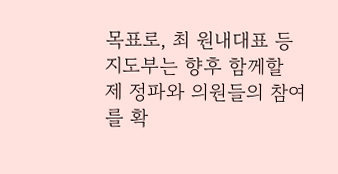목표로, 최 원내대표 등 지도부는 향후 함께할 제 정파와 의원들의 참여를 확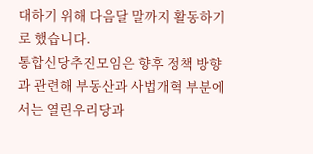대하기 위해 다음달 말까지 활동하기로 했습니다.
통합신당추진모임은 향후 정책 방향과 관련해 부동산과 사법개혁 부분에서는 열린우리당과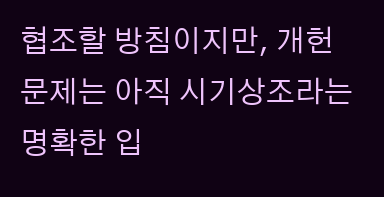협조할 방침이지만, 개헌 문제는 아직 시기상조라는 명확한 입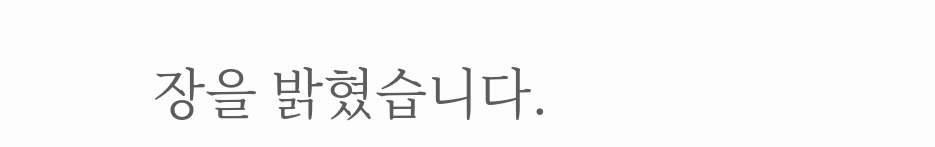장을 밝혔습니다.